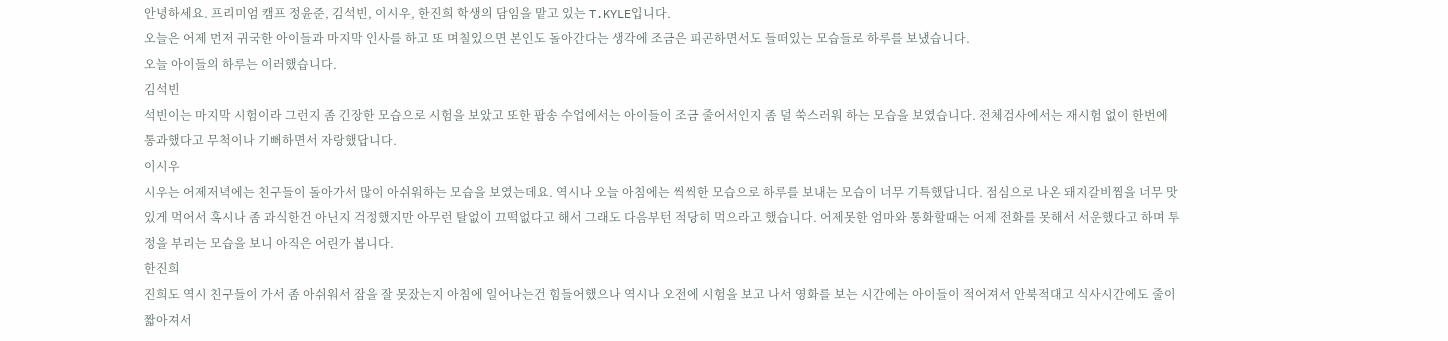안녕하세요. 프리미엄 캠프 정윤준, 김석빈, 이시우, 한진희 학생의 담임을 맡고 있는 T.KYLE입니다.
오늘은 어제 먼저 귀국한 아이들과 마지막 인사를 하고 또 며칠있으면 본인도 돌아간다는 생각에 조금은 피곤하면서도 들떠있는 모습들로 하루를 보냈습니다.
오늘 아이들의 하루는 이러했습니다.
김석빈
석빈이는 마지막 시험이라 그런지 좀 긴장한 모습으로 시험을 보았고 또한 팝송 수업에서는 아이들이 조금 줄어서인지 좀 덜 쑥스러워 하는 모습을 보였습니다. 전체검사에서는 재시험 없이 한번에 통과했다고 무척이나 기뻐하면서 자랑했답니다.
이시우
시우는 어제저녁에는 친구들이 돌아가서 많이 아쉬워하는 모습을 보였는데요. 역시나 오늘 아침에는 씩씩한 모습으로 하루를 보내는 모습이 너무 기특했답니다. 점심으로 나온 돼지갈비찜을 너무 맛있게 먹어서 혹시나 좀 과식한건 아닌지 걱정했지만 아무런 탈없이 끄떡없다고 해서 그래도 다음부턴 적당히 먹으라고 했습니다. 어제못한 엄마와 통화할때는 어제 전화를 못해서 서운했다고 하며 투정을 부리는 모습을 보니 아직은 어린가 봅니다.
한진희
진희도 역시 친구들이 가서 좀 아쉬워서 잠을 잘 못잤는지 아침에 일어나는건 힘들어했으나 역시나 오전에 시험을 보고 나서 영화를 보는 시간에는 아이들이 적어져서 안북적대고 식사시간에도 줄이 짧아져서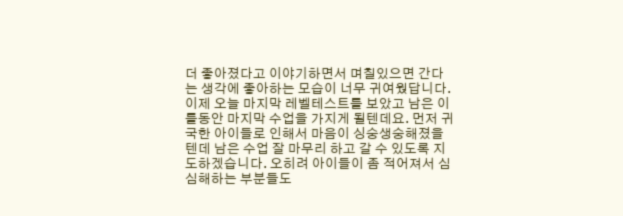더 좋아졌다고 이야기하면서 며칠있으면 간다는 생각에 좋아하는 모습이 너무 귀여웠답니다.
이제 오늘 마지막 레벨테스트를 보았고 남은 이틀동안 마지막 수업을 가지게 될텐데요. 먼저 귀국한 아이들로 인해서 마음이 싱숭생숭해졌을텐데 남은 수업 잘 마무리 하고 갈 수 있도록 지도하겠습니다. 오히려 아이들이 좀 적어져서 심심해하는 부분들도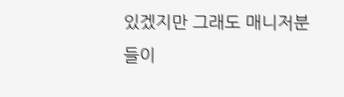있겠지만 그래도 매니저분들이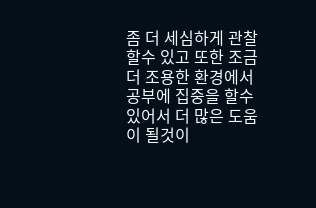좀 더 세심하게 관찰할수 있고 또한 조금 더 조용한 환경에서 공부에 집중을 할수 있어서 더 많은 도움이 될것이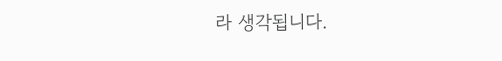라 생각됩니다.